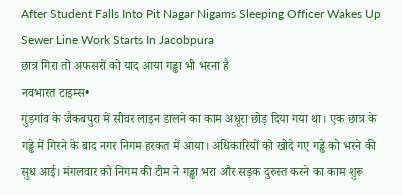After Student Falls Into Pit Nagar Nigams Sleeping Officer Wakes Up Sewer Line Work Starts In Jacobpura
छात्र गिरा तो अफसरों को याद आया गड्ढा भी भरना है
नवभारत टाइम्स•
गुड़गांव के जैकबपुरा में सीवर लाइन डालने का काम अधूरा छोड़ दिया गया था। एक छात्र के गड्ढे में गिरने के बाद नगर निगम हरकत में आया। अधिकारियों को खोदे गए गड्ढे को भरने की सुध आई। मंगलवार को निगम की टीम ने गड्ढा भरा और सड़क दुरुस्त करने का काम शुरू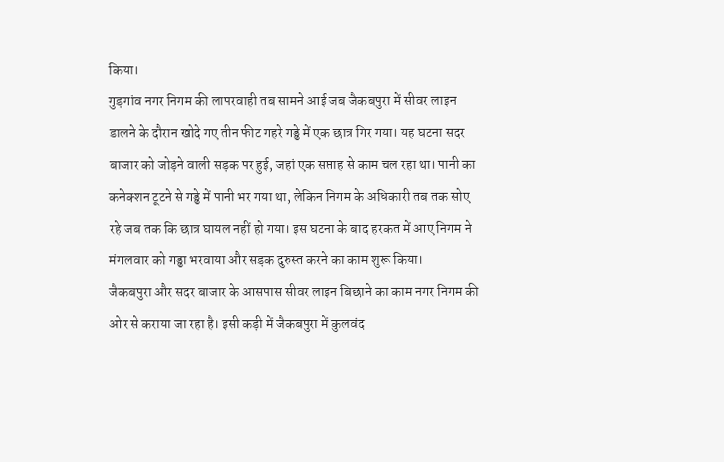किया।
गुड़गांव नगर निगम की लापरवाही तब सामने आई जब जैकबपुरा में सीवर लाइन डालने के दौरान खोदे गए तीन फीट गहरे गड्ढे में एक छात्र गिर गया। यह घटना सदर बाजार को जोड़ने वाली सड़क पर हुई, जहां एक सप्ताह से काम चल रहा था। पानी का कनेक्शन टूटने से गड्ढे में पानी भर गया था, लेकिन निगम के अधिकारी तब तक सोए रहे जब तक कि छात्र घायल नहीं हो गया। इस घटना के बाद हरकत में आए निगम ने मंगलवार को गड्ढा भरवाया और सड़क दुरुस्त करने का काम शुरू किया।
जैकबपुरा और सदर बाजार के आसपास सीवर लाइन बिछाने का काम नगर निगम की ओर से कराया जा रहा है। इसी कड़ी में जैकबपुरा में कुलवंद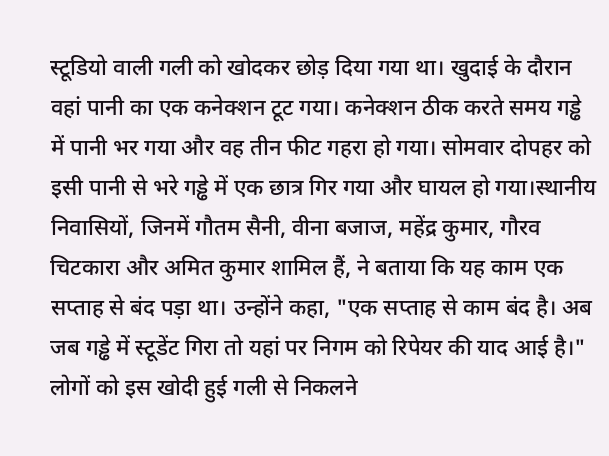स्टूडियो वाली गली को खोदकर छोड़ दिया गया था। खुदाई के दौरान वहां पानी का एक कनेक्शन टूट गया। कनेक्शन ठीक करते समय गड्ढे में पानी भर गया और वह तीन फीट गहरा हो गया। सोमवार दोपहर को इसी पानी से भरे गड्ढे में एक छात्र गिर गया और घायल हो गया।स्थानीय निवासियों, जिनमें गौतम सैनी, वीना बजाज, महेंद्र कुमार, गौरव चिटकारा और अमित कुमार शामिल हैं, ने बताया कि यह काम एक सप्ताह से बंद पड़ा था। उन्होंने कहा, "एक सप्ताह से काम बंद है। अब जब गड्ढे में स्टूडेंट गिरा तो यहां पर निगम को रिपेयर की याद आई है।" लोगों को इस खोदी हुई गली से निकलने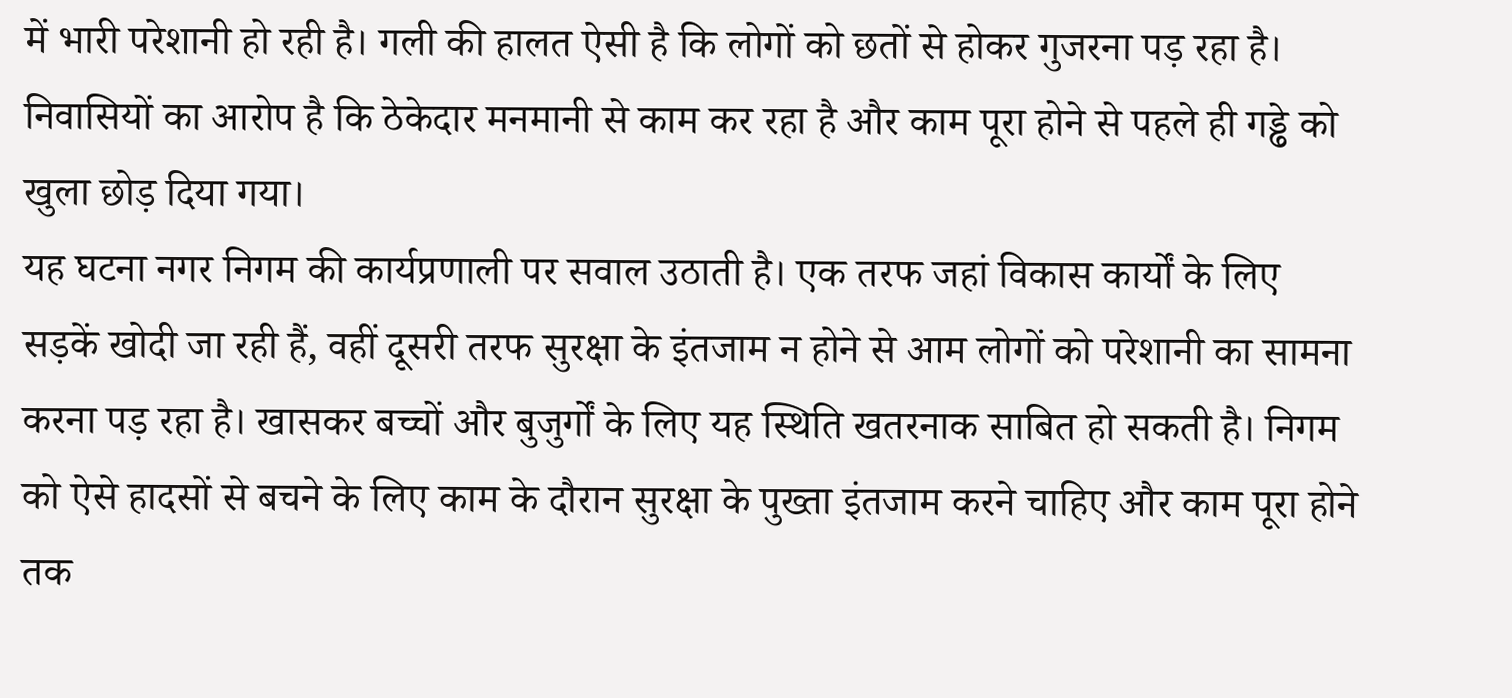में भारी परेशानी हो रही है। गली की हालत ऐसी है कि लोगों को छतों से होकर गुजरना पड़ रहा है। निवासियों का आरोप है कि ठेकेदार मनमानी से काम कर रहा है और काम पूरा होने से पहले ही गड्ढे को खुला छोड़ दिया गया।
यह घटना नगर निगम की कार्यप्रणाली पर सवाल उठाती है। एक तरफ जहां विकास कार्यों के लिए सड़कें खोदी जा रही हैं, वहीं दूसरी तरफ सुरक्षा के इंतजाम न होने से आम लोगों को परेशानी का सामना करना पड़ रहा है। खासकर बच्चों और बुजुर्गों के लिए यह स्थिति खतरनाक साबित हो सकती है। निगम को ऐसे हादसों से बचने के लिए काम के दौरान सुरक्षा के पुख्ता इंतजाम करने चाहिए और काम पूरा होने तक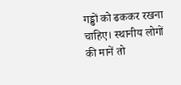गड्ढों को ढककर रखना चाहिए। स्थानीय लोगों की मानें तो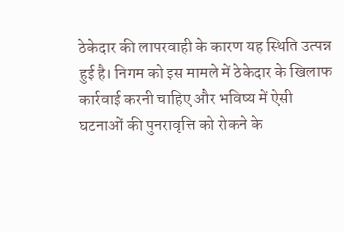ठेकेदार की लापरवाही के कारण यह स्थिति उत्पन्न हुई है। निगम को इस मामले में ठेकेदार के खिलाफ कार्रवाई करनी चाहिए और भविष्य में ऐसी घटनाओं की पुनरावृत्ति को रोकने के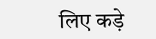लिए कड़े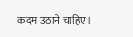कदम उठाने चाहिए।